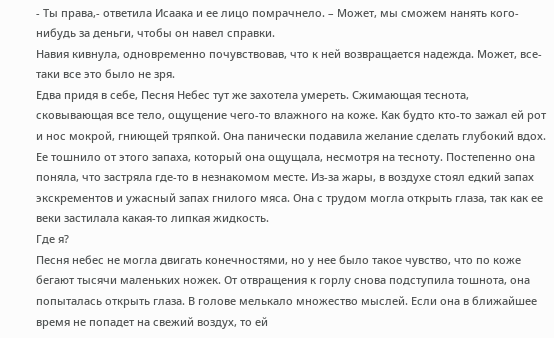- Ты права,- ответила Исаака и ее лицо помрачнело. – Может, мы сможем нанять кого-нибудь за деньги, чтобы он навел справки.
Навия кивнула, одновременно почувствовав, что к ней возвращается надежда. Может, все-таки все это было не зря.
Едва придя в себе, Песня Небес тут же захотела умереть. Сжимающая теснота, сковывающая все тело, ощущение чего-то влажного на коже. Как будто кто-то зажал ей рот и нос мокрой, гниющей тряпкой. Она панически подавила желание сделать глубокий вдох.
Ее тошнило от этого запаха, который она ощущала, несмотря на тесноту. Постепенно она поняла, что застряла где-то в незнакомом месте. Из-за жары, в воздухе стоял едкий запах экскрементов и ужасный запах гнилого мяса. Она с трудом могла открыть глаза, так как ее веки застилала какая-то липкая жидкость.
Где я?
Песня небес не могла двигать конечностями, но у нее было такое чувство, что по коже бегают тысячи маленьких ножек. От отвращения к горлу снова подступила тошнота, она попыталась открыть глаза. В голове мелькало множество мыслей. Если она в ближайшее время не попадет на свежий воздух, то ей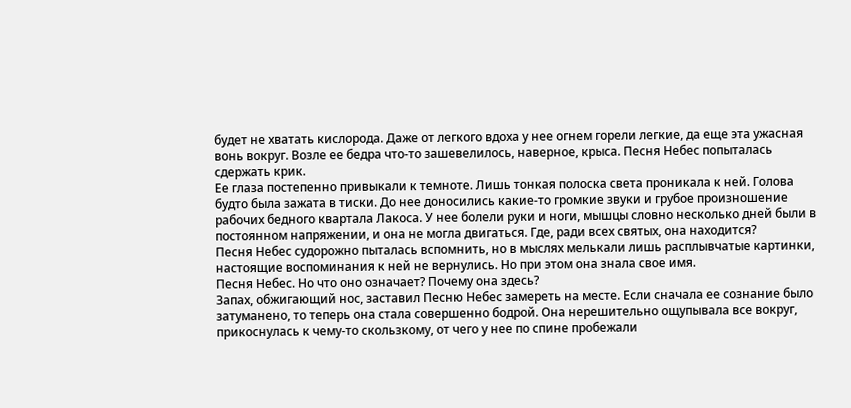будет не хватать кислорода. Даже от легкого вдоха у нее огнем горели легкие, да еще эта ужасная вонь вокруг. Возле ее бедра что-то зашевелилось, наверное, крыса. Песня Небес попыталась сдержать крик.
Ее глаза постепенно привыкали к темноте. Лишь тонкая полоска света проникала к ней. Голова будто была зажата в тиски. До нее доносились какие-то громкие звуки и грубое произношение рабочих бедного квартала Лакоса. У нее болели руки и ноги, мышцы словно несколько дней были в постоянном напряжении, и она не могла двигаться. Где, ради всех святых, она находится?
Песня Небес судорожно пыталась вспомнить, но в мыслях мелькали лишь расплывчатые картинки, настоящие воспоминания к ней не вернулись. Но при этом она знала свое имя.
Песня Небес. Но что оно означает? Почему она здесь?
Запах, обжигающий нос, заставил Песню Небес замереть на месте. Если сначала ее сознание было затуманено, то теперь она стала совершенно бодрой. Она нерешительно ощупывала все вокруг, прикоснулась к чему-то скользкому, от чего у нее по спине пробежали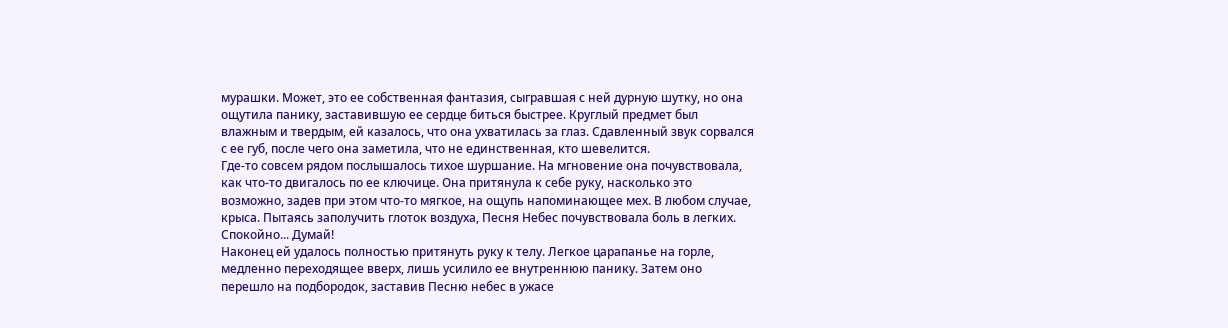мурашки. Может, это ее собственная фантазия, сыгравшая с ней дурную шутку, но она ощутила панику, заставившую ее сердце биться быстрее. Круглый предмет был влажным и твердым, ей казалось, что она ухватилась за глаз. Сдавленный звук сорвался с ее губ, после чего она заметила, что не единственная, кто шевелится.
Где-то совсем рядом послышалось тихое шуршание. На мгновение она почувствовала, как что-то двигалось по ее ключице. Она притянула к себе руку, насколько это возможно, задев при этом что-то мягкое, на ощупь напоминающее мех. В любом случае, крыса. Пытаясь заполучить глоток воздуха, Песня Небес почувствовала боль в легких.
Спокойно... Думай!
Наконец ей удалось полностью притянуть руку к телу. Легкое царапанье на горле, медленно переходящее вверх, лишь усилило ее внутреннюю панику. Затем оно перешло на подбородок, заставив Песню небес в ужасе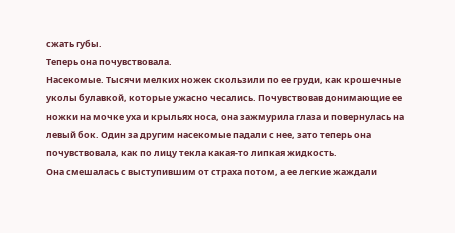сжать губы.
Теперь она почувствовала.
Насекомые. Тысячи мелких ножек скользили по ее груди, как крошечные уколы булавкой, которые ужасно чесались. Почувствовав донимающие ее ножки на мочке уха и крыльях носа, она зажмурила глаза и повернулась на левый бок. Один за другим насекомые падали с нее, зато теперь она почувствовала, как по лицу текла какая-то липкая жидкость.
Она смешалась с выступившим от страха потом, а ее легкие жаждали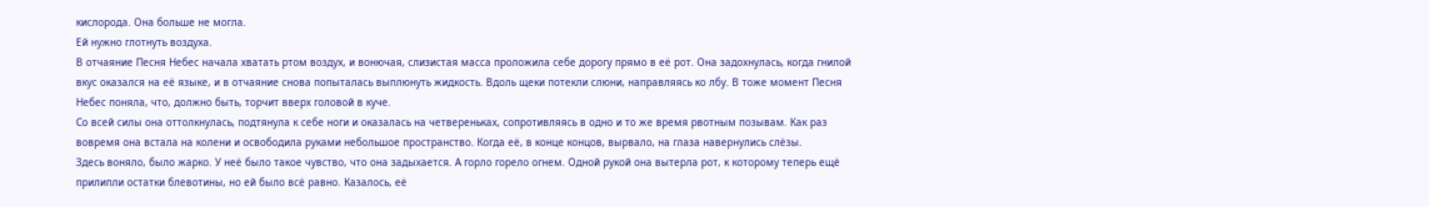кислорода. Она больше не могла.
Ей нужно глотнуть воздуха.
В отчаяние Песня Небес начала хватать ртом воздух, и вонючая, слизистая масса проложила себе дорогу прямо в её рот. Она задохнулась, когда гнилой вкус оказался на её языке, и в отчаяние снова попыталась выплюнуть жидкость. Вдоль щеки потекли слюни, направляясь ко лбу. В тоже момент Песня Небес поняла, что, должно быть, торчит вверх головой в куче.
Со всей силы она оттолкнулась, подтянула к себе ноги и оказалась на четвереньках, сопротивляясь в одно и то же время рвотным позывам. Как раз вовремя она встала на колени и освободила руками небольшое пространство. Когда её, в конце концов, вырвало, на глаза навернулись слёзы.
Здесь воняло, было жарко. У неё было такое чувство, что она задыхается. А горло горело огнем. Одной рукой она вытерла рот, к которому теперь ещё прилипли остатки блевотины, но ей было всё равно. Казалось, её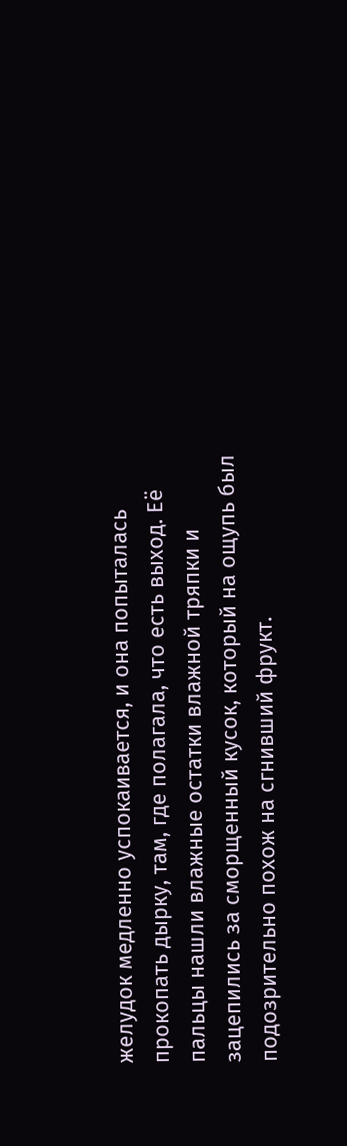желудок медленно успокаивается, и она попыталась прокопать дырку, там, где полагала, что есть выход. Её пальцы нашли влажные остатки влажной тряпки и зацепились за сморщенный кусок, который на ощупь был подозрительно похож на сгнивший фрукт.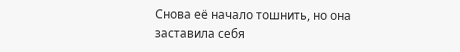Снова её начало тошнить, но она заставила себя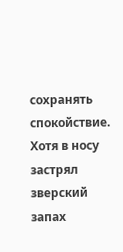сохранять спокойствие.
Хотя в носу застрял зверский запах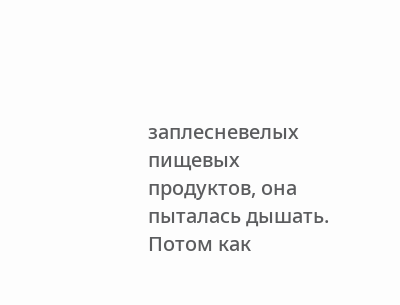заплесневелых пищевых продуктов, она пыталась дышать. Потом как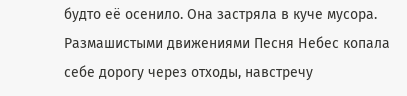будто её осенило. Она застряла в куче мусора. Размашистыми движениями Песня Небес копала себе дорогу через отходы, навстречу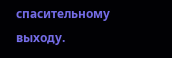спасительному выходу.